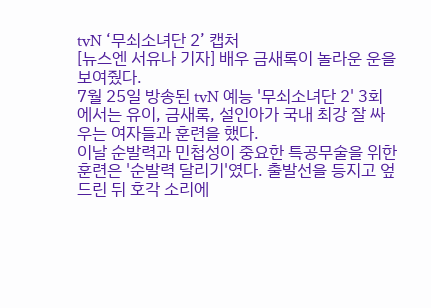tvN ‘무쇠소녀단 2’ 캡처
[뉴스엔 서유나 기자] 배우 금새록이 놀라운 운을 보여줬다.
7월 25일 방송된 tvN 예능 '무쇠소녀단 2' 3회에서는 유이, 금새록, 설인아가 국내 최강 잘 싸우는 여자들과 훈련을 했다.
이날 순발력과 민첩성이 중요한 특공무술을 위한 훈련은 '순발력 달리기'였다. 출발선을 등지고 엎드린 뒤 호각 소리에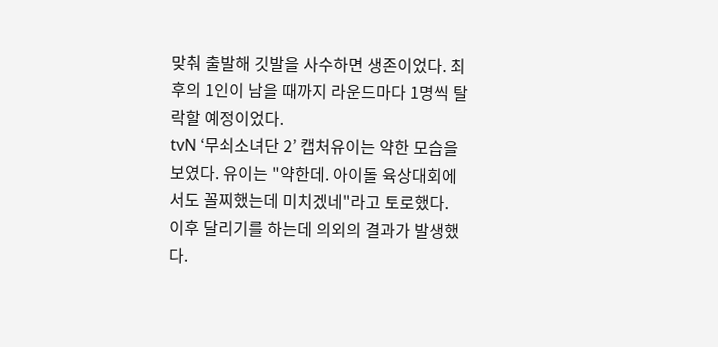맞춰 출발해 깃발을 사수하면 생존이었다. 최후의 1인이 남을 때까지 라운드마다 1명씩 탈락할 예정이었다.
tvN ‘무쇠소녀단 2’ 캡처유이는 약한 모습을 보였다. 유이는 "약한데. 아이돌 육상대회에서도 꼴찌했는데 미치겠네"라고 토로했다.
이후 달리기를 하는데 의외의 결과가 발생했다.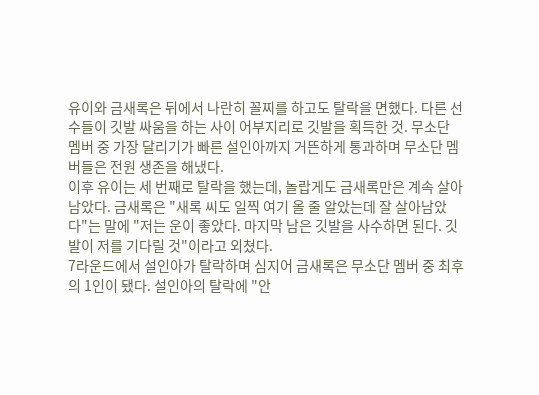유이와 금새록은 뒤에서 나란히 꼴찌를 하고도 탈락을 면했다. 다른 선수들이 깃발 싸움을 하는 사이 어부지리로 깃발을 획득한 것. 무소단 멤버 중 가장 달리기가 빠른 설인아까지 거뜬하게 통과하며 무소단 멤버들은 전원 생존을 해냈다.
이후 유이는 세 번째로 탈락을 했는데, 놀랍게도 금새록만은 계속 살아남았다. 금새록은 "새록 씨도 일찍 여기 올 줄 알았는데 잘 살아남았다"는 말에 "저는 운이 좋았다. 마지막 남은 깃발을 사수하면 된다. 깃발이 저를 기다릴 것"이라고 외쳤다.
7라운드에서 설인아가 탈락하며 심지어 금새록은 무소단 멤버 중 최후의 1인이 됐다. 설인아의 탈락에 "안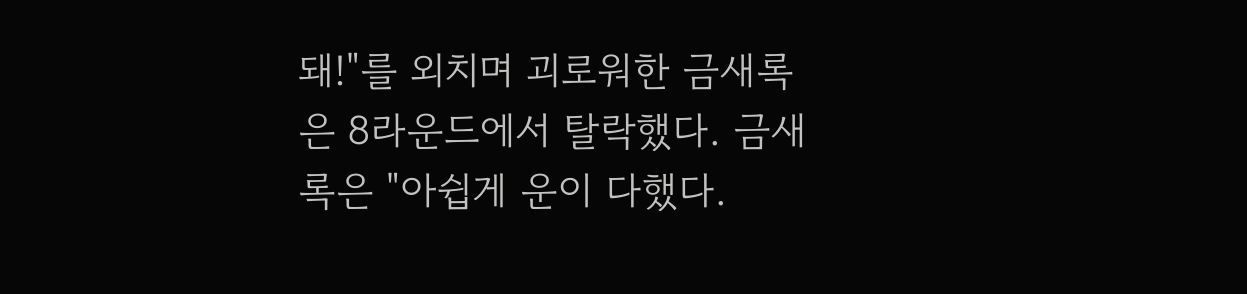돼!"를 외치며 괴로워한 금새록은 8라운드에서 탈락했다. 금새록은 "아쉽게 운이 다했다.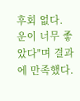후회 없다. 운이 너무 좋았다"며 결과에 만족했다.